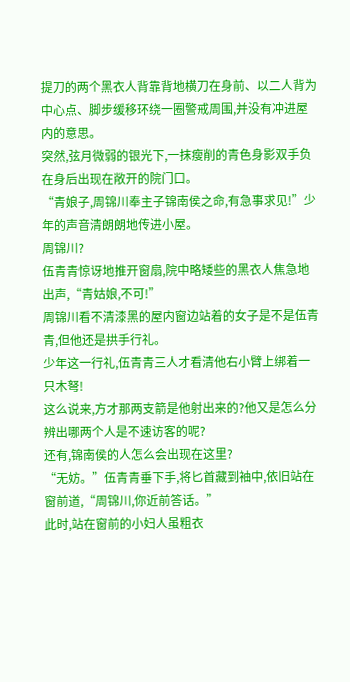提刀的两个黑衣人背靠背地横刀在身前、以二人背为中心点、脚步缓移环绕一圈警戒周围,并没有冲进屋内的意思。
突然,弦月微弱的银光下,一抹瘦削的青色身影双手负在身后出现在敞开的院门口。
“青娘子,周锦川奉主子锦南侯之命,有急事求见!”少年的声音清朗朗地传进小屋。
周锦川?
伍青青惊讶地推开窗扇,院中略矮些的黑衣人焦急地出声,“青姑娘,不可!”
周锦川看不清漆黑的屋内窗边站着的女子是不是伍青青,但他还是拱手行礼。
少年这一行礼,伍青青三人才看清他右小臂上绑着一只木弩!
这么说来,方才那两支箭是他射出来的?他又是怎么分辨出哪两个人是不速访客的呢?
还有,锦南侯的人怎么会出现在这里?
“无妨。”伍青青垂下手,将匕首藏到袖中,依旧站在窗前道,“周锦川,你近前答话。”
此时,站在窗前的小妇人虽粗衣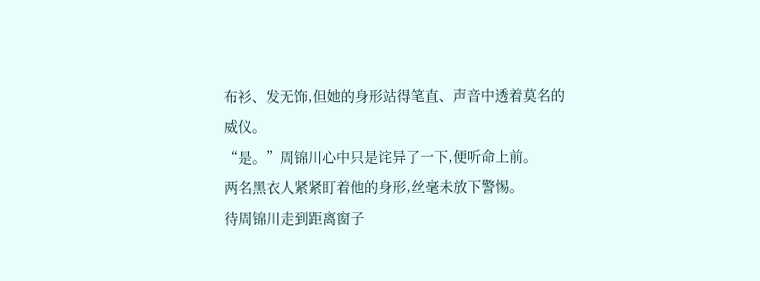布衫、发无饰,但她的身形站得笔直、声音中透着莫名的威仪。
“是。”周锦川心中只是诧异了一下,便听命上前。
两名黑衣人紧紧盯着他的身形,丝毫未放下警惕。
待周锦川走到距离窗子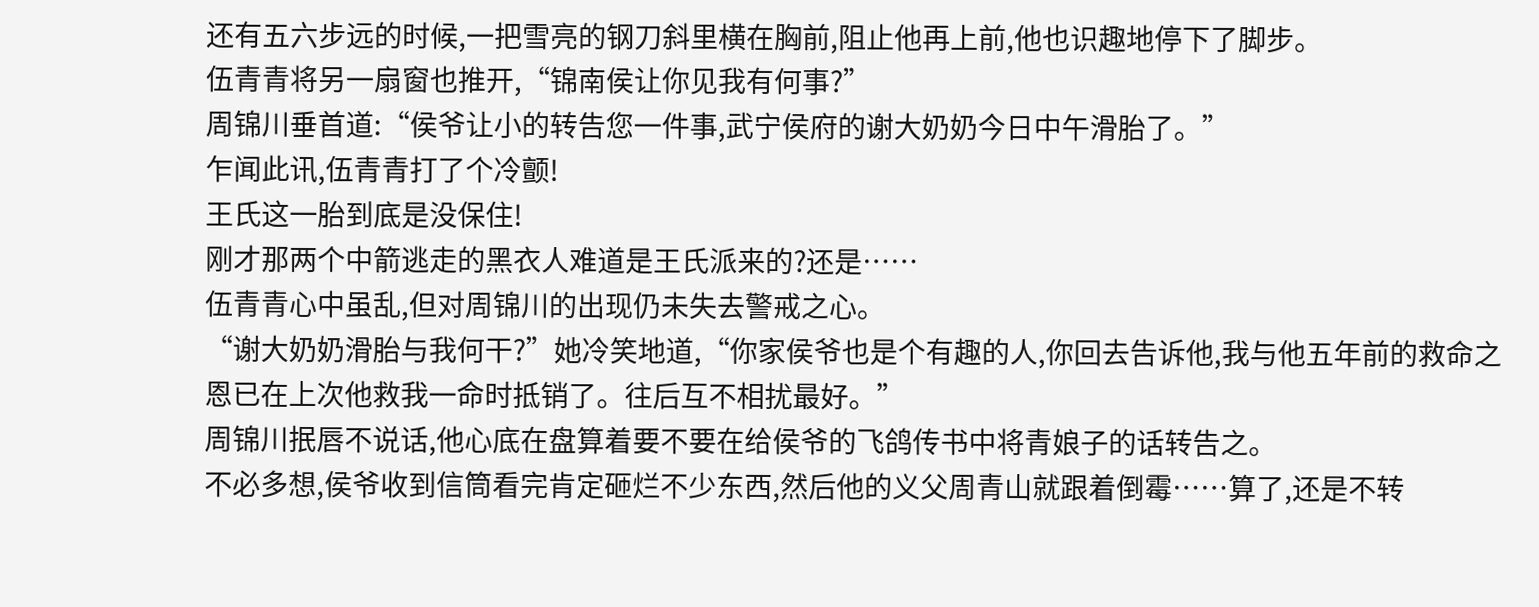还有五六步远的时候,一把雪亮的钢刀斜里横在胸前,阻止他再上前,他也识趣地停下了脚步。
伍青青将另一扇窗也推开,“锦南侯让你见我有何事?”
周锦川垂首道:“侯爷让小的转告您一件事,武宁侯府的谢大奶奶今日中午滑胎了。”
乍闻此讯,伍青青打了个冷颤!
王氏这一胎到底是没保住!
刚才那两个中箭逃走的黑衣人难道是王氏派来的?还是……
伍青青心中虽乱,但对周锦川的出现仍未失去警戒之心。
“谢大奶奶滑胎与我何干?”她冷笑地道,“你家侯爷也是个有趣的人,你回去告诉他,我与他五年前的救命之恩已在上次他救我一命时抵销了。往后互不相扰最好。”
周锦川抿唇不说话,他心底在盘算着要不要在给侯爷的飞鸽传书中将青娘子的话转告之。
不必多想,侯爷收到信筒看完肯定砸烂不少东西,然后他的义父周青山就跟着倒霉……算了,还是不转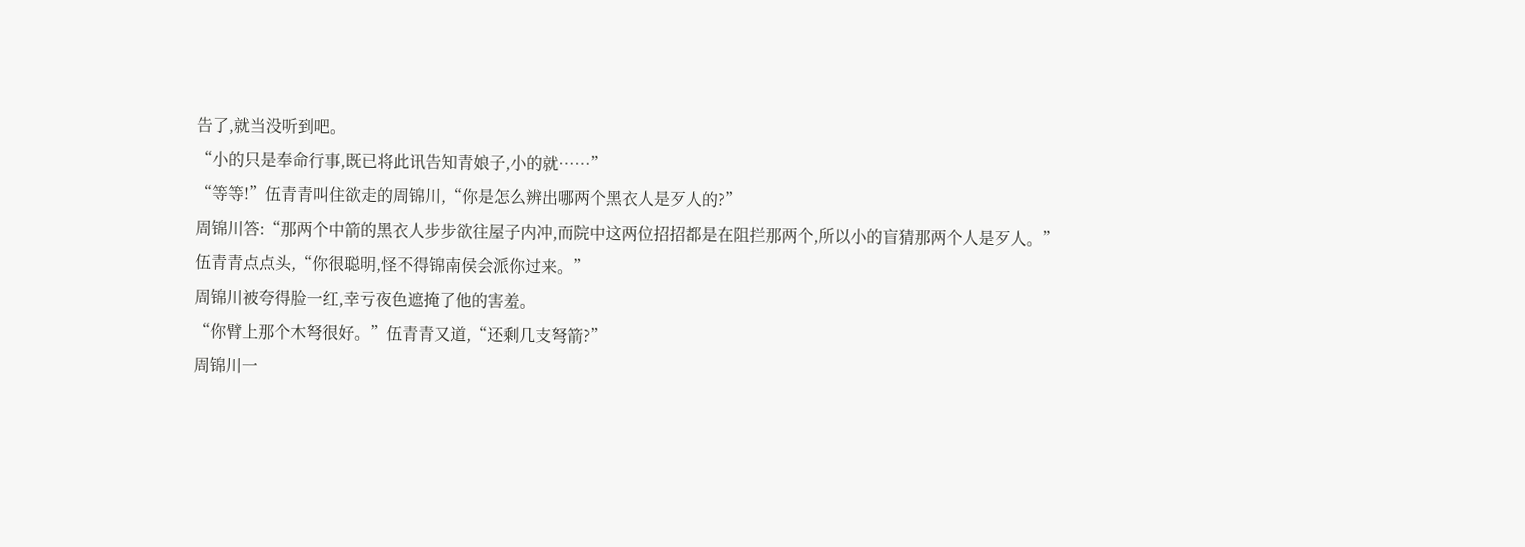告了,就当没听到吧。
“小的只是奉命行事,既已将此讯告知青娘子,小的就……”
“等等!”伍青青叫住欲走的周锦川,“你是怎么辨出哪两个黑衣人是歹人的?”
周锦川答:“那两个中箭的黑衣人步步欲往屋子内冲,而院中这两位招招都是在阻拦那两个,所以小的盲猜那两个人是歹人。”
伍青青点点头,“你很聪明,怪不得锦南侯会派你过来。”
周锦川被夸得脸一红,幸亏夜色遮掩了他的害羞。
“你臂上那个木弩很好。”伍青青又道,“还剩几支弩箭?”
周锦川一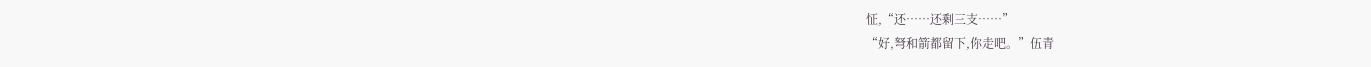怔,“还……还剩三支……”
“好,弩和箭都留下,你走吧。”伍青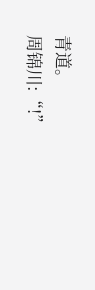青道。
周锦川:“!”